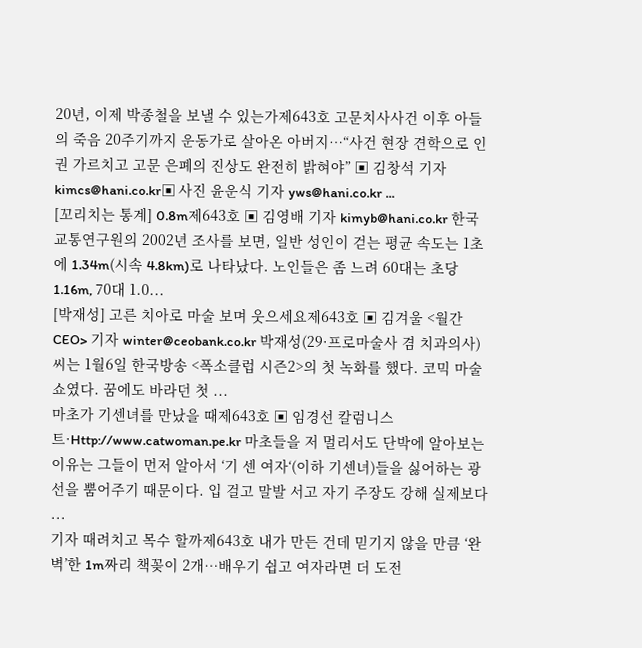20년, 이제 박종철을 보낼 수 있는가제643호 고문치사사건 이후 아들의 죽음 20주기까지 운동가로 살아온 아버지…“사건 현장 견학으로 인권 가르치고 고문 은폐의 진상도 완전히 밝혀야” ▣ 김창석 기자 kimcs@hani.co.kr▣ 사진 윤운식 기자 yws@hani.co.kr ...
[꼬리치는 통계] 0.8m제643호 ▣ 김영배 기자 kimyb@hani.co.kr 한국교통연구원의 2002년 조사를 보면, 일반 성인이 걷는 평균 속도는 1초에 1.34m(시속 4.8km)로 나타났다. 노인들은 좀 느려 60대는 초당 1.16m, 70대 1.0...
[박재성] 고른 치아로 마술 보며 웃으세요제643호 ▣ 김겨울 <월간 CEO> 기자 winter@ceobank.co.kr 박재성(29·프로마술사 겸 치과의사)씨는 1월6일 한국방송 <폭소클럽 시즌2>의 첫 녹화를 했다. 코믹 마술쇼였다. 꿈에도 바라던 첫 ...
마초가 기센녀를 만났을 때제643호 ▣ 임경선 칼럼니스트·Http://www.catwoman.pe.kr 마초들을 저 멀리서도 단박에 알아보는 이유는 그들이 먼저 알아서 ‘기 센 여자‘(이하 기센녀)들을 싫어하는 광선을 뿜어주기 때문이다. 입 걸고 말발 서고 자기 주장도 강해 실제보다 ...
기자 때려치고 목수 할까제643호 내가 만든 건데 믿기지 않을 만큼 ‘완벽’한 1m짜리 책꽂이 2개…배우기 쉽고 여자라면 더 도전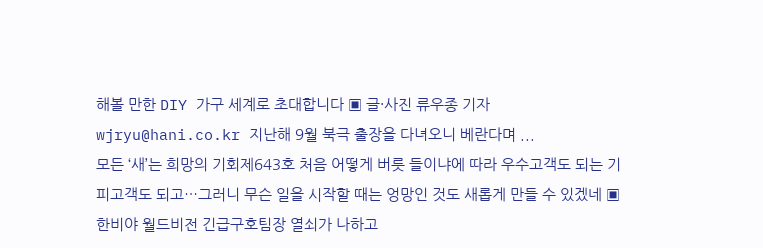해볼 만한 DIY 가구 세계로 초대합니다 ▣ 글·사진 류우종 기자 wjryu@hani.co.kr 지난해 9월 북극 출장을 다녀오니 베란다며 ...
모든 ‘새’는 희망의 기회제643호 처음 어떻게 버릇 들이냐에 따라 우수고객도 되는 기피고객도 되고…그러니 무슨 일을 시작할 때는 엉망인 것도 새롭게 만들 수 있겠네 ▣ 한비야 월드비전 긴급구호팀장 열쇠가 나하고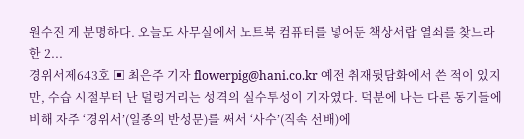원수진 게 분명하다. 오늘도 사무실에서 노트북 컴퓨터를 넣어둔 책상서랍 열쇠를 찾느라 한 2...
경위서제643호 ▣ 최은주 기자 flowerpig@hani.co.kr 예전 취재뒷담화에서 쓴 적이 있지만, 수습 시절부터 난 덜렁거리는 성격의 실수투성이 기자였다. 덕분에 나는 다른 동기들에 비해 자주 ‘경위서’(일종의 반성문)를 써서 ‘사수’(직속 선배)에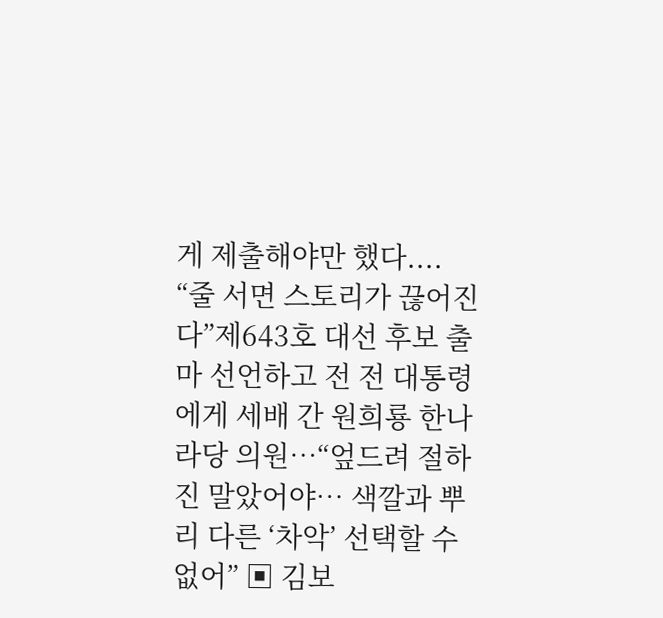게 제출해야만 했다....
“줄 서면 스토리가 끊어진다”제643호 대선 후보 출마 선언하고 전 전 대통령에게 세배 간 원희룡 한나라당 의원…“엎드려 절하진 말았어야… 색깔과 뿌리 다른 ‘차악’ 선택할 수 없어” ▣ 김보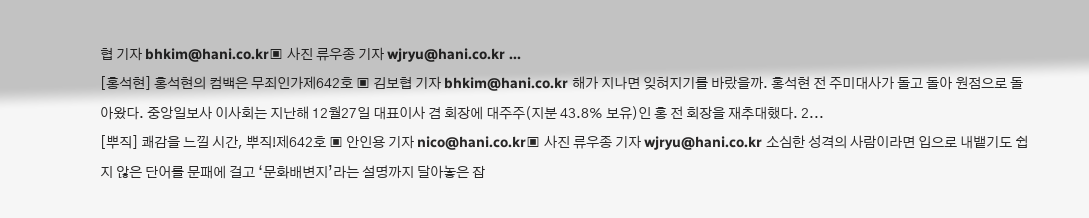협 기자 bhkim@hani.co.kr▣ 사진 류우종 기자 wjryu@hani.co.kr ...
[홍석현] 홍석현의 컴백은 무죄인가제642호 ▣ 김보협 기자 bhkim@hani.co.kr 해가 지나면 잊혀지기를 바랐을까. 홍석현 전 주미대사가 돌고 돌아 원점으로 돌아왔다. 중앙일보사 이사회는 지난해 12월27일 대표이사 겸 회장에 대주주(지분 43.8% 보유)인 홍 전 회장을 재추대했다. 2...
[뿌직] 쾌감을 느낄 시간, 뿌직!제642호 ▣ 안인용 기자 nico@hani.co.kr▣ 사진 류우종 기자 wjryu@hani.co.kr 소심한 성격의 사람이라면 입으로 내뱉기도 쉽지 않은 단어를 문패에 걸고 ‘문화배변지’라는 설명까지 달아놓은 잡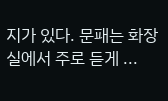지가 있다. 문패는 화장실에서 주로 듣게 ...